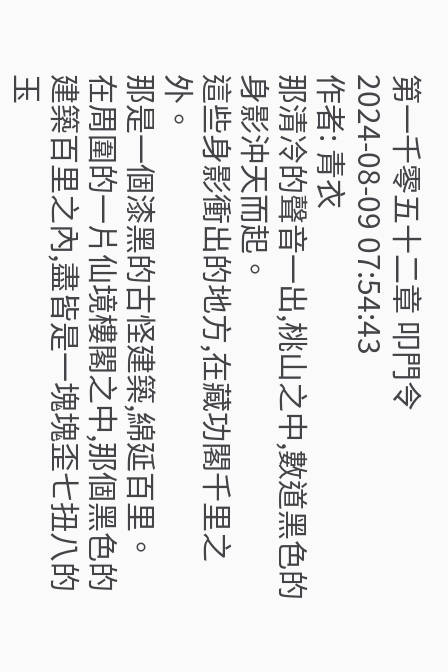第一千零五十二章 叩門令
2024-08-09 07:54:43
作者: 青衣
那清冷的聲音一出,桃山之中,數道黑色的身影沖天而起。
這些身影衝出的地方,在藏功閣千里之外。
那是一個漆黑的古怪建築,綿延百里。
在周圍的一片仙境樓閣之中,那個黑色的建築百里之內,盡皆是一塊塊歪七扭八的玉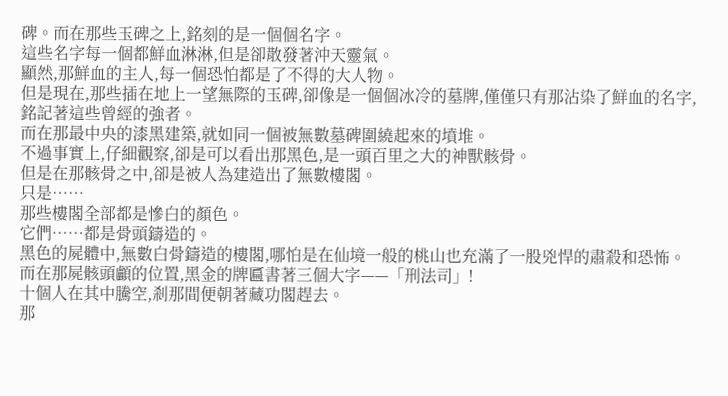碑。而在那些玉碑之上,銘刻的是一個個名字。
這些名字每一個都鮮血淋淋,但是卻散發著沖天靈氣。
顯然,那鮮血的主人,每一個恐怕都是了不得的大人物。
但是現在,那些插在地上一望無際的玉碑,卻像是一個個冰冷的墓牌,僅僅只有那沾染了鮮血的名字,銘記著這些曾經的強者。
而在那最中央的漆黑建築,就如同一個被無數墓碑圍繞起來的墳堆。
不過事實上,仔細觀察,卻是可以看出那黑色,是一頭百里之大的神獸骸骨。
但是在那骸骨之中,卻是被人為建造出了無數樓閣。
只是……
那些樓閣全部都是慘白的顏色。
它們……都是骨頭鑄造的。
黑色的屍體中,無數白骨鑄造的樓閣,哪怕是在仙境一般的桃山也充滿了一股兇悍的肅殺和恐怖。
而在那屍骸頭顱的位置,黑金的牌匾書著三個大字——「刑法司」!
十個人在其中騰空,剎那間便朝著藏功閣趕去。
那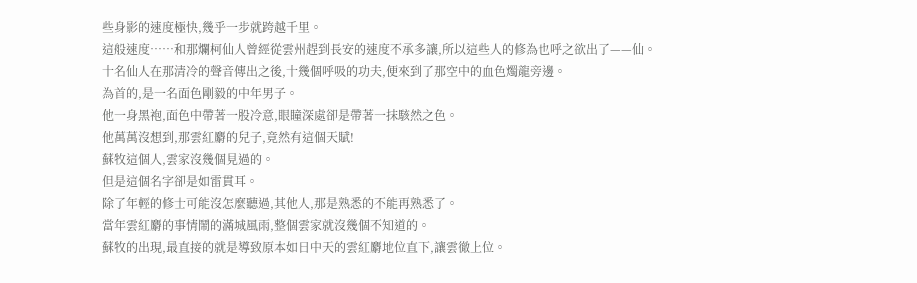些身影的速度極快,幾乎一步就跨越千里。
這般速度……和那爛柯仙人曾經從雲州趕到長安的速度不承多讓,所以這些人的修為也呼之欲出了——仙。
十名仙人在那清冷的聲音傳出之後,十幾個呼吸的功夫,便來到了那空中的血色燭龍旁邊。
為首的,是一名面色剛毅的中年男子。
他一身黑袍,面色中帶著一股冷意,眼瞳深處卻是帶著一抹駭然之色。
他萬萬沒想到,那雲紅麝的兒子,竟然有這個天賦!
蘇牧這個人,雲家沒幾個見過的。
但是這個名字卻是如雷貫耳。
除了年輕的修士可能沒怎麼聽過,其他人,那是熟悉的不能再熟悉了。
當年雲紅麝的事情鬧的滿城風雨,整個雲家就沒幾個不知道的。
蘇牧的出現,最直接的就是導致原本如日中天的雲紅麝地位直下,讓雲徹上位。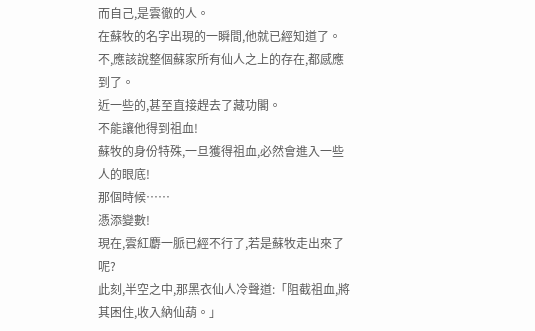而自己,是雲徹的人。
在蘇牧的名字出現的一瞬間,他就已經知道了。
不,應該說整個蘇家所有仙人之上的存在,都感應到了。
近一些的,甚至直接趕去了藏功閣。
不能讓他得到祖血!
蘇牧的身份特殊,一旦獲得祖血,必然會進入一些人的眼底!
那個時候……
憑添變數!
現在,雲紅麝一脈已經不行了,若是蘇牧走出來了呢?
此刻,半空之中,那黑衣仙人冷聲道:「阻截祖血,將其困住,收入納仙葫。」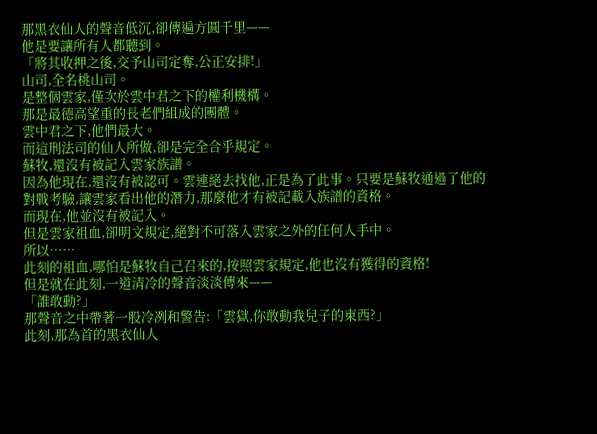那黑衣仙人的聲音低沉,卻傳遍方圓千里——
他是要讓所有人都聽到。
「將其收押之後,交予山司定奪,公正安排!」
山司,全名桃山司。
是整個雲家,僅次於雲中君之下的權利機構。
那是最德高望重的長老們組成的團體。
雲中君之下,他們最大。
而這刑法司的仙人所做,卻是完全合乎規定。
蘇牧,還沒有被記入雲家族譜。
因為他現在,還沒有被認可。雲連絕去找他,正是為了此事。只要是蘇牧通過了他的對戰考驗,讓雲家看出他的潛力,那麼他才有被記載入族譜的資格。
而現在,他並沒有被記入。
但是雲家祖血,卻明文規定,絕對不可落入雲家之外的任何人手中。
所以……
此刻的祖血,哪怕是蘇牧自己召來的,按照雲家規定,他也沒有獲得的資格!
但是就在此刻,一道清冷的聲音淡淡傳來——
「誰敢動?」
那聲音之中帶著一股冷冽和警告:「雲獄,你敢動我兒子的東西?」
此刻,那為首的黑衣仙人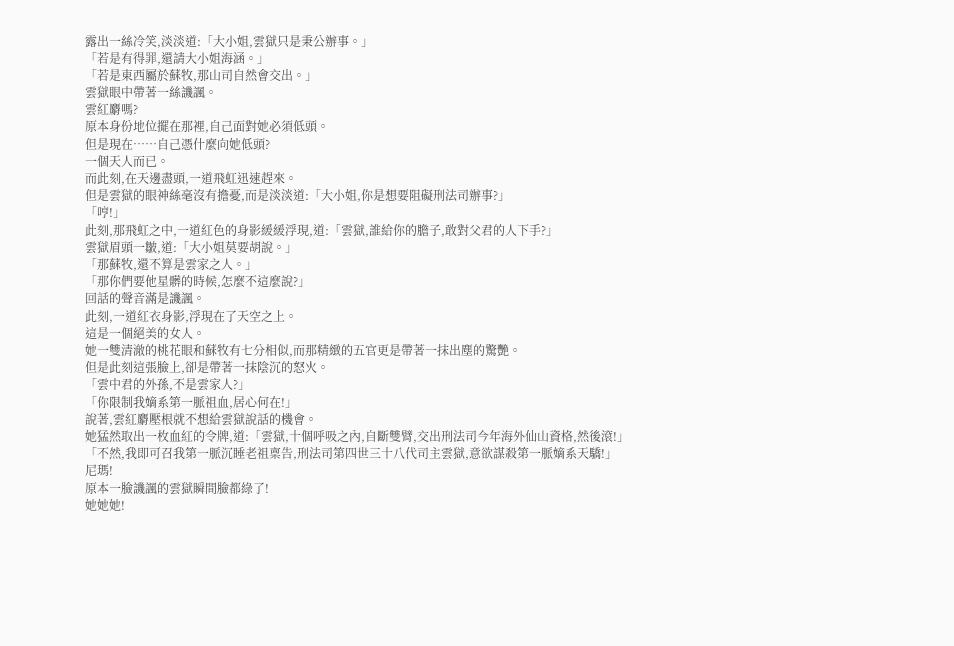露出一絲冷笑,淡淡道:「大小姐,雲獄只是秉公辦事。」
「若是有得罪,還請大小姐海涵。」
「若是東西屬於蘇牧,那山司自然會交出。」
雲獄眼中帶著一絲譏諷。
雲紅麝嗎?
原本身份地位擺在那裡,自己面對她必須低頭。
但是現在……自己憑什麼向她低頭?
一個天人而已。
而此刻,在天邊盡頭,一道飛虹迅速趕來。
但是雲獄的眼神絲毫沒有擔憂,而是淡淡道:「大小姐,你是想要阻礙刑法司辦事?」
「哼!」
此刻,那飛虹之中,一道紅色的身影緩緩浮現,道:「雲獄,誰給你的膽子,敢對父君的人下手?」
雲獄眉頭一皺,道:「大小姐莫要胡說。」
「那蘇牧,還不算是雲家之人。」
「那你們要他星髒的時候,怎麼不這麼說?」
回話的聲音滿是譏諷。
此刻,一道紅衣身影,浮現在了天空之上。
這是一個絕美的女人。
她一雙清澈的桃花眼和蘇牧有七分相似,而那精緻的五官更是帶著一抹出塵的驚艷。
但是此刻這張臉上,卻是帶著一抹陰沉的怒火。
「雲中君的外孫,不是雲家人?」
「你限制我嫡系第一脈祖血,居心何在!」
說著,雲紅麝壓根就不想給雲獄說話的機會。
她猛然取出一枚血紅的令牌,道:「雲獄,十個呼吸之內,自斷雙臂,交出刑法司今年海外仙山資格,然後滾!」
「不然,我即可召我第一脈沉睡老祖稟告,刑法司第四世三十八代司主雲獄,意欲謀殺第一脈嫡系天驕!」
尼瑪!
原本一臉譏諷的雲獄瞬間臉都綠了!
她她她!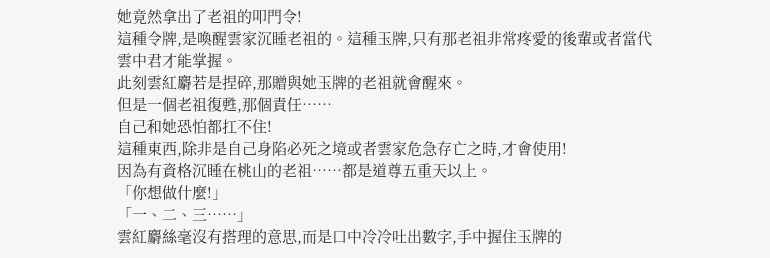她竟然拿出了老祖的叩門令!
這種令牌,是喚醒雲家沉睡老祖的。這種玉牌,只有那老祖非常疼愛的後輩或者當代雲中君才能掌握。
此刻雲紅麝若是捏碎,那贈與她玉牌的老祖就會醒來。
但是一個老祖復甦,那個責任……
自己和她恐怕都扛不住!
這種東西,除非是自己身陷必死之境或者雲家危急存亡之時,才會使用!
因為有資格沉睡在桃山的老祖……都是道尊五重天以上。
「你想做什麼!」
「一、二、三……」
雲紅麝絲毫沒有搭理的意思,而是口中冷冷吐出數字,手中握住玉牌的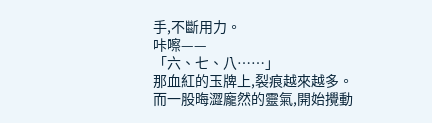手,不斷用力。
咔嚓——
「六、七、八……」
那血紅的玉牌上,裂痕越來越多。
而一股晦澀龐然的靈氣,開始攪動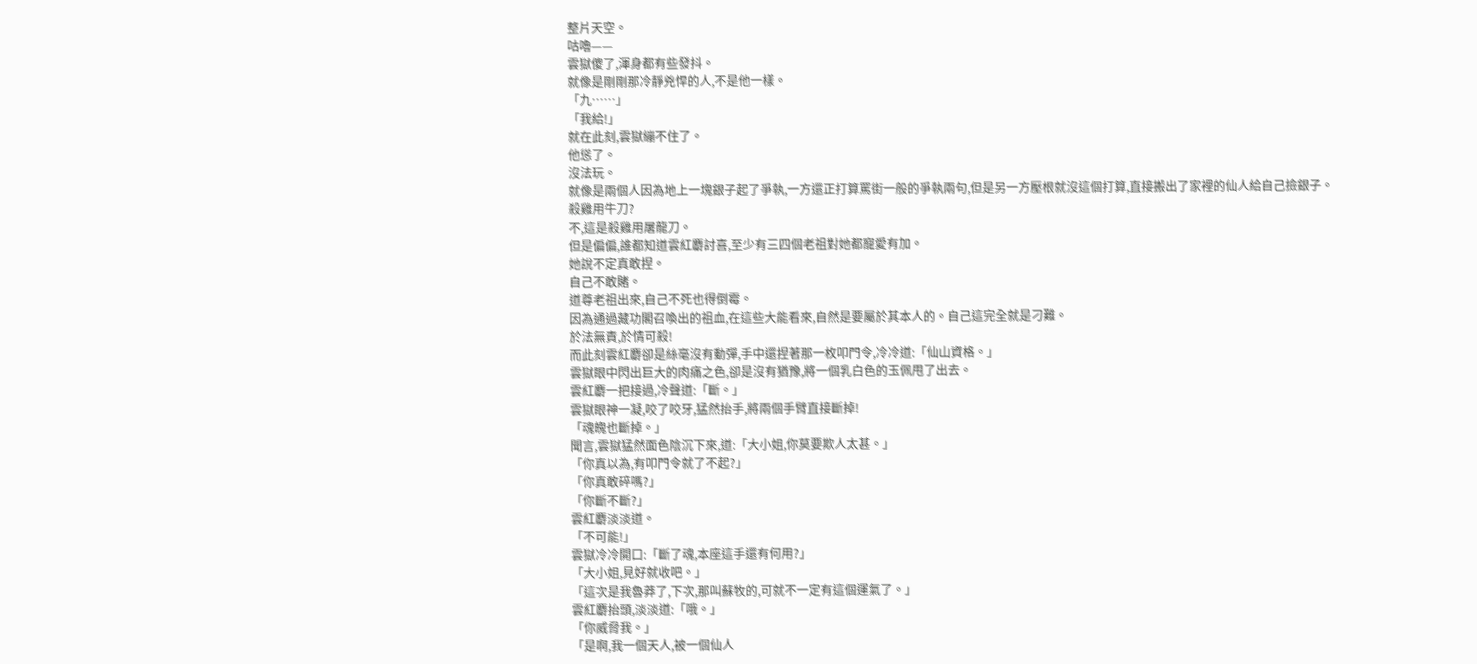整片天空。
咕嚕——
雲獄傻了,渾身都有些發抖。
就像是剛剛那冷靜兇悍的人,不是他一樣。
「九……」
「我給!」
就在此刻,雲獄繃不住了。
他慫了。
沒法玩。
就像是兩個人因為地上一塊銀子起了爭執,一方還正打算罵街一般的爭執兩句,但是另一方壓根就沒這個打算,直接搬出了家裡的仙人給自己撿銀子。
殺雞用牛刀?
不,這是殺雞用屠龍刀。
但是偏偏,誰都知道雲紅麝討喜,至少有三四個老祖對她都寵愛有加。
她說不定真敢捏。
自己不敢賭。
道尊老祖出來,自己不死也得倒霉。
因為通過藏功閣召喚出的祖血,在這些大能看來,自然是要屬於其本人的。自己這完全就是刁難。
於法無責,於情可殺!
而此刻雲紅麝卻是絲毫沒有動彈,手中還捏著那一枚叩門令,冷冷道:「仙山資格。」
雲獄眼中閃出巨大的肉痛之色,卻是沒有猶豫,將一個乳白色的玉佩甩了出去。
雲紅麝一把接過,冷聲道:「斷。」
雲獄眼神一凝,咬了咬牙,猛然抬手,將兩個手臂直接斷掉!
「魂魄也斷掉。」
聞言,雲獄猛然面色陰沉下來,道:「大小姐,你莫要欺人太甚。」
「你真以為,有叩門令就了不起?」
「你真敢碎嗎?」
「你斷不斷?」
雲紅麝淡淡道。
「不可能!」
雲獄冷冷開口:「斷了魂,本座這手還有何用?」
「大小姐,見好就收吧。」
「這次是我魯莽了,下次,那叫蘇牧的,可就不一定有這個運氣了。」
雲紅麝抬頭,淡淡道:「哦。」
「你威脅我。」
「是啊,我一個天人,被一個仙人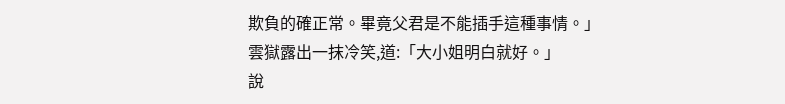欺負的確正常。畢竟父君是不能插手這種事情。」
雲獄露出一抹冷笑,道:「大小姐明白就好。」
說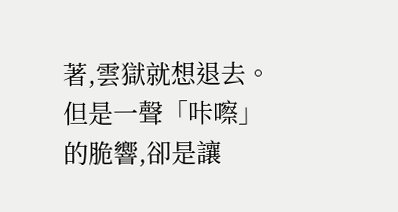著,雲獄就想退去。
但是一聲「咔嚓」的脆響,卻是讓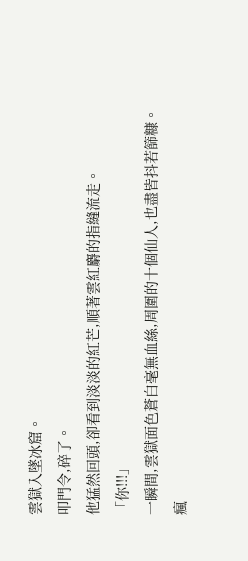雲獄入墜冰窟。
叩門令,碎了。
他猛然回頭,卻看到淡淡的紅芒,順著雲紅麝的指縫流走。
「你!!!」
一瞬間,雲獄面色蒼白毫無血絲,周圍的十個仙人,也盡皆抖若篩糠。
瘋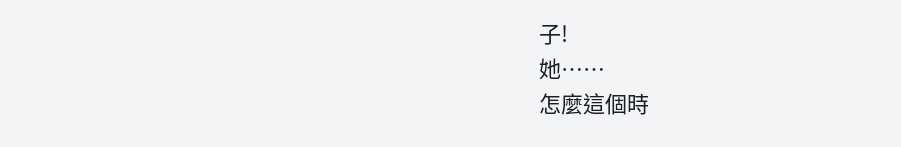子!
她……
怎麼這個時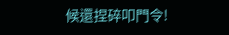候還捏碎叩門令!